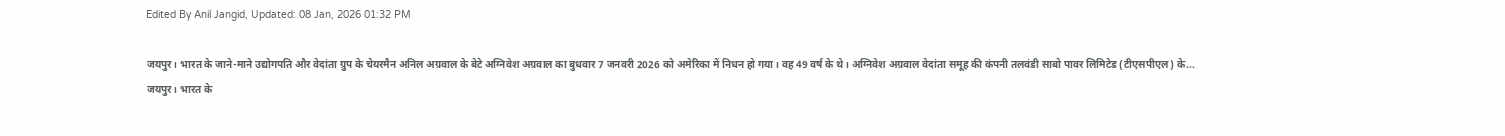Edited By Anil Jangid, Updated: 08 Jan, 2026 01:32 PM

जयपुर। भारत के जाने-माने उद्योगपति और वेदांता ग्रुप के चेयरमैन अनिल अग्रवाल के बेटे अग्निवेश अग्रवाल का बुधवार 7 जनवरी 2026 को अमेरिका में निधन हो गया। वह 49 वर्ष के थे। अग्निवेश अग्रवाल वेदांता समूह की कंपनी तलवंडी साबो पावर लिमिटेड (टीएसपीएल) के...
जयपुर। भारत के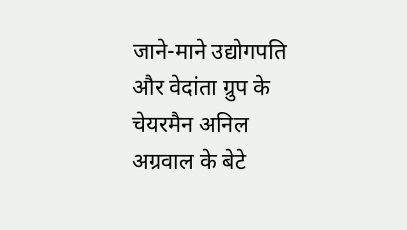जाने-माने उद्योगपति और वेदांता ग्रुप के चेयरमैन अनिल अग्रवाल के बेटे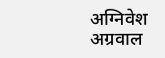अग्निवेश अग्रवाल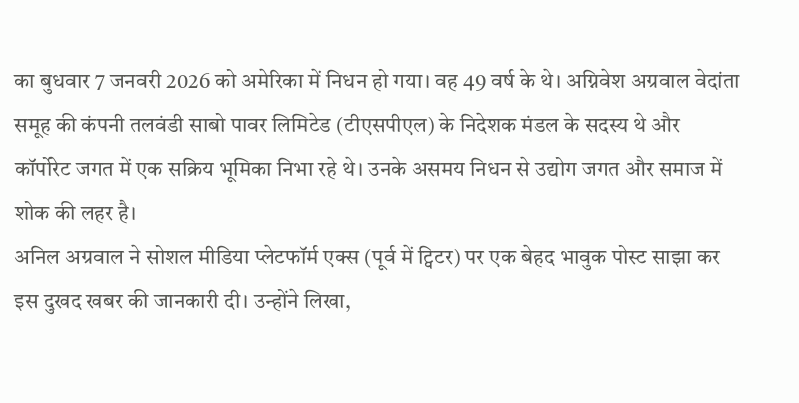का बुधवार 7 जनवरी 2026 को अमेरिका में निधन हो गया। वह 49 वर्ष के थे। अग्निवेश अग्रवाल वेदांता समूह की कंपनी तलवंडी साबो पावर लिमिटेड (टीएसपीएल) के निदेशक मंडल के सदस्य थे और कॉर्पोरेट जगत में एक सक्रिय भूमिका निभा रहे थे। उनके असमय निधन से उद्योग जगत और समाज में शोक की लहर है।
अनिल अग्रवाल ने सोशल मीडिया प्लेटफॉर्म एक्स (पूर्व में ट्विटर) पर एक बेहद भावुक पोस्ट साझा कर इस दुखद खबर की जानकारी दी। उन्होंने लिखा,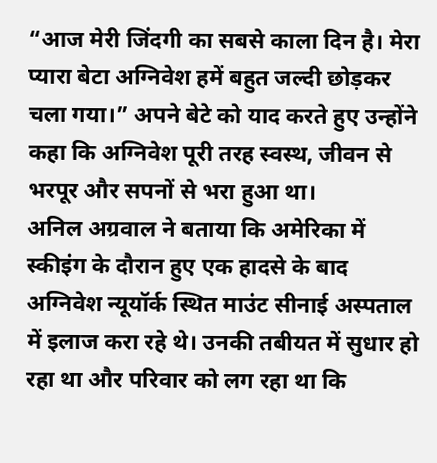“आज मेरी जिंदगी का सबसे काला दिन है। मेरा प्यारा बेटा अग्निवेश हमें बहुत जल्दी छोड़कर चला गया।” अपने बेटे को याद करते हुए उन्होंने कहा कि अग्निवेश पूरी तरह स्वस्थ, जीवन से भरपूर और सपनों से भरा हुआ था।
अनिल अग्रवाल ने बताया कि अमेरिका में स्कीइंग के दौरान हुए एक हादसे के बाद अग्निवेश न्यूयॉर्क स्थित माउंट सीनाई अस्पताल में इलाज करा रहे थे। उनकी तबीयत में सुधार हो रहा था और परिवार को लग रहा था कि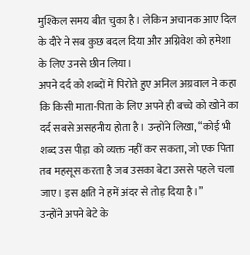मुश्किल समय बीत चुका है। लेकिन अचानक आए दिल के दौरे ने सब कुछ बदल दिया और अग्निवेश को हमेशा के लिए उनसे छीन लिया।
अपने दर्द को शब्दों में पिरोते हुए अनिल अग्रवाल ने कहा कि किसी माता-पिता के लिए अपने ही बच्चे को खोने का दर्द सबसे असहनीय होता है। उन्होंने लिखा, “कोई भी शब्द उस पीड़ा को व्यक्त नहीं कर सकता, जो एक पिता तब महसूस करता है जब उसका बेटा उससे पहले चला जाए। इस क्षति ने हमें अंदर से तोड़ दिया है।”
उन्होंने अपने बेटे के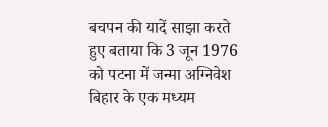बचपन की यादें साझा करते हुए बताया कि 3 जून 1976 को पटना में जन्मा अग्निवेश बिहार के एक मध्यम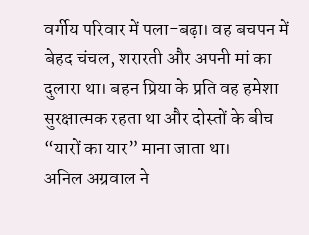वर्गीय परिवार में पला-बढ़ा। वह बचपन में बेहद चंचल, शरारती और अपनी मां का दुलारा था। बहन प्रिया के प्रति वह हमेशा सुरक्षात्मक रहता था और दोस्तों के बीच “यारों का यार” माना जाता था।
अनिल अग्रवाल ने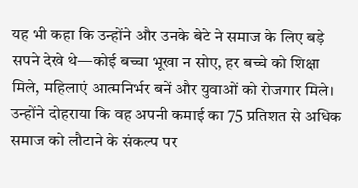यह भी कहा कि उन्होंने और उनके बेटे ने समाज के लिए बड़े सपने देखे थे—कोई बच्चा भूखा न सोए, हर बच्चे को शिक्षा मिले, महिलाएं आत्मनिर्भर बनें और युवाओं को रोजगार मिले। उन्होंने दोहराया कि वह अपनी कमाई का 75 प्रतिशत से अधिक समाज को लौटाने के संकल्प पर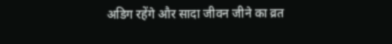अडिग रहेंगे और सादा जीवन जीने का व्रत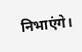निभाएंगे।